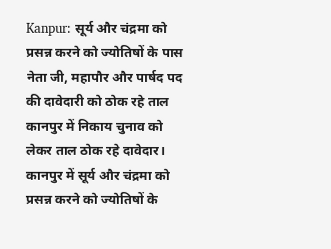Kanpur: सूर्य और चंद्रमा को प्रसन्न करने को ज्योतिषों के पास नेता जी, महापौर और पार्षद पद की दावेदारी को ठोक रहे ताल
कानपुर में निकाय चुनाव को लेकर ताल ठोक रहे दावेदार।
कानपुर में सूर्य और चंद्रमा को प्रसन्न करने को ज्योतिषों के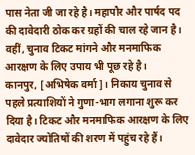पास नेता जी जा रहे है। महापौर और पार्षद पद की दावेदारी ठोक कर ग्रहों की चाल रहे जान है। वहीं, चुनाव टिकट मांगने और मनमाफिक आरक्षण के लिए उपाय भी पूछ रहे है।
कानपुर, [अभिषेक वर्मा]। निकाय चुनाव से पहले प्रत्याशियों ने गुणा-भाग लगाना शुरू कर दिया है। टिकट और मनमाफिक आरक्षण के लिए दावेदार ज्योतिषों की शरण में पहुंच रहे हैं।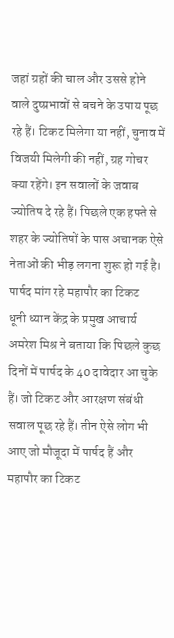जहां ग्रहों की चाल और उससे होने वाले दुष्प्रभावों से बचने के उपाय पूछ रहे हैं। टिकट मिलेगा या नहीं, चुनाव में विजयी मिलेगी की नहीं, ग्रह गोचर क्या रहेंगे। इन सवालों के जवाब ज्योतिष दे रहे हैं। पिछले एक हफ्ते से शहर के ज्योतिषों के पास अचानक ऐसे नेताओं की भीड़ लगना शुरू हो गई है।
पार्षद मांग रहे महापौर का टिकट
धूनी ध्यान केंद्र के प्रमुख आचार्य अमरेश मिश्र ने बताया कि पिछले कुछ दिनों में पार्षद के 40 दावेदार आ चुके हैं। जो टिकट और आरक्षण संबंधी सवाल पूछ रहे हैं। तीन ऐसे लोग भी आए जो मौजूदा में पार्षद हैं और महापौर का टिकट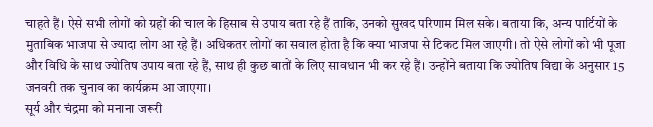चाहते हैं। ऐसे सभी लोगों को ग्रहों की चाल के हिसाब से उपाय बता रहे हैं ताकि, उनको सुखद परिणाम मिल सके। बताया कि, अन्य पार्टियों के मुताबिक भाजपा से ज्यादा लोग आ रहे हैं। अधिकतर लोगों का सवाल होता है कि क्या भाजपा से टिकट मिल जाएगी। तो ऐसे लोगों को भी पूजा और विधि के साथ ज्योतिष उपाय बता रहे हैं, साथ ही कुछ बातों के लिए सावधान भी कर रहे हैं। उन्होंने बताया कि ज्योतिष विद्या के अनुसार 15 जनवरी तक चुनाव का कार्यक्रम आ जाएगा।
सूर्य और चंद्रमा को मनाना जरूरी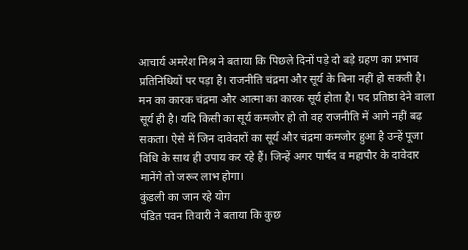आचार्य अमरेश मिश्र ने बताया कि पिछले दिनों पड़े दो बड़े ग्रहण का प्रभाव प्रतिनिधियों पर पड़ा है। राजनीति चंद्रमा और सूर्य के बिना नहीं हो सकती है। मन का कारक चंद्रमा और आत्मा का कारक सूर्य होता है। पद प्रतिष्ठा देने वाला सूर्य ही है। यदि किसी का सूर्य कमजोर हो तो वह राजनीति में आगे नहीं बढ़ सकता। ऐसे में जिन दावेदारों का सूर्य और चंद्रमा कमजोर हुआ है उन्हें पूजा विधि के साथ ही उपाय कर रहे हैं। जिन्हें अगर पार्षद व महापौर के दावेदार मानेंगे तो जरूर लाभ होगा।
कुंडली का जान रहे योग
पंडित पवन तिवारी ने बताया कि कुछ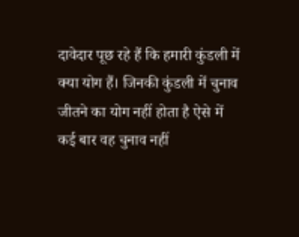दावेदार पूछ रहे हैं कि हमारी कुंडली में क्या योग हैं। जिनकी कुंडली में चुनाव जीतने का योग नहीं होता है ऐसे में कई बार वह चुनाव नहीं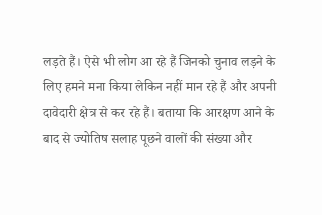लड़ते हैं। ऐसे भी लोग आ रहे हैं जिनको चुनाव लड़ने के लिए हमने मना किया लेकिन नहीं मान रहे हैं और अपनी दावेदारी क्षेत्र से कर रहे हैं। बताया कि आरक्षण आने के बाद से ज्योतिष सलाह पूछने वालों की संख्या और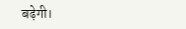बढ़ेगी।